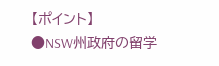【ポイント】
●NSW州政府の留学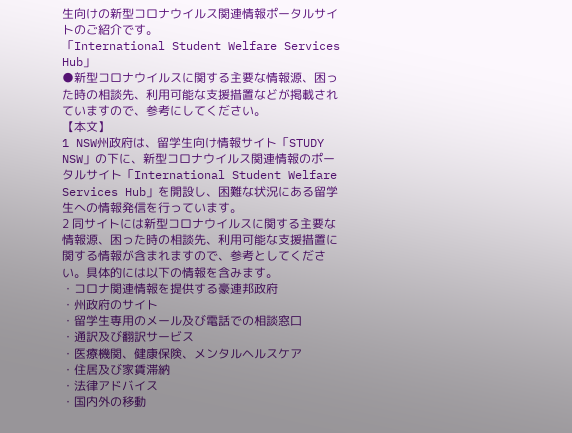生向けの新型コロナウイルス関連情報ポータルサイトのご紹介です。
「International Student Welfare Services Hub」
●新型コロナウイルスに関する主要な情報源、困った時の相談先、利用可能な支援措置などが掲載されていますので、参考にしてください。
【本文】
1 NSW州政府は、留学生向け情報サイト「STUDY NSW」の下に、新型コロナウイルス関連情報のポータルサイト「International Student Welfare Services Hub」を開設し、困難な状況にある留学生への情報発信を行っています。
2 同サイトには新型コロナウイルスに関する主要な情報源、困った時の相談先、利用可能な支援措置に関する情報が含まれますので、参考としてください。具体的には以下の情報を含みます。
・コロナ関連情報を提供する豪連邦政府
・州政府のサイト
・留学生専用のメール及び電話での相談窓口
・通訳及び翻訳サービス
・医療機関、健康保険、メンタルヘルスケア
・住居及び家賃滞納
・法律アドバイス
・国内外の移動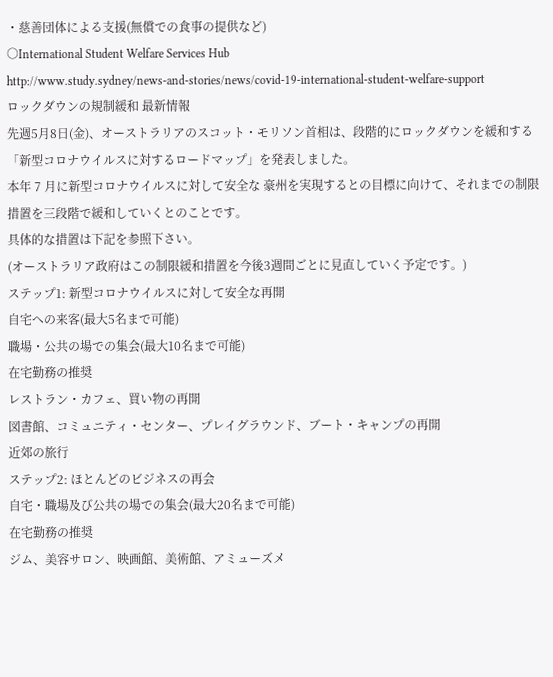・慈善団体による支援(無償での食事の提供など)
○International Student Welfare Services Hub
http://www.study.sydney/news-and-stories/news/covid-19-international-student-welfare-support
ロックダウンの規制緩和 最新情報
先週5月8日(金)、オーストラリアのスコット・モリソン首相は、段階的にロックダウンを緩和する「新型コロナウイルスに対するロードマップ」を発表しました。
本年 7 月に新型コロナウイルスに対して安全な 豪州を実現するとの目標に向けて、それまでの制限措置を三段階で緩和していくとのことです。
具体的な措置は下記を参照下さい。
(オーストラリア政府はこの制限緩和措置を今後3週間ごとに見直していく予定です。)
ステップ1: 新型コロナウイルスに対して安全な再開
自宅への来客(最大5名まで可能)
職場・公共の場での集会(最大10名まで可能)
在宅勤務の推奨
レストラン・カフェ、買い物の再開
図書館、コミュニティ・センター、プレイグラウンド、ブート・キャンプの再開
近郊の旅行
ステップ2: ほとんどのビジネスの再会
自宅・職場及び公共の場での集会(最大20名まで可能)
在宅勤務の推奨
ジム、美容サロン、映画館、美術館、アミューズメ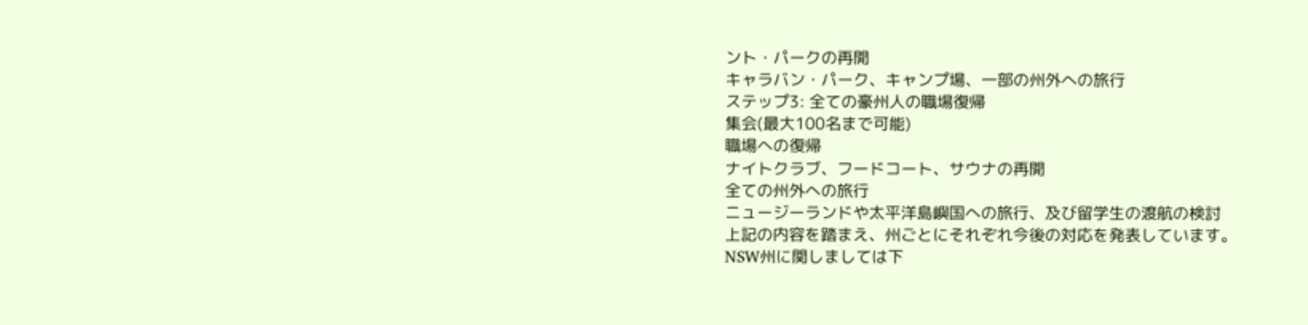ント・パークの再開
キャラバン・パーク、キャンプ場、一部の州外への旅行
ステップ3: 全ての豪州人の職場復帰
集会(最大100名まで可能)
職場への復帰
ナイトクラブ、フードコート、サウナの再開
全ての州外への旅行
ニュージーランドや太平洋島嶼国への旅行、及び留学生の渡航の検討
上記の内容を踏まえ、州ごとにそれぞれ今後の対応を発表しています。
NSW州に関しましては下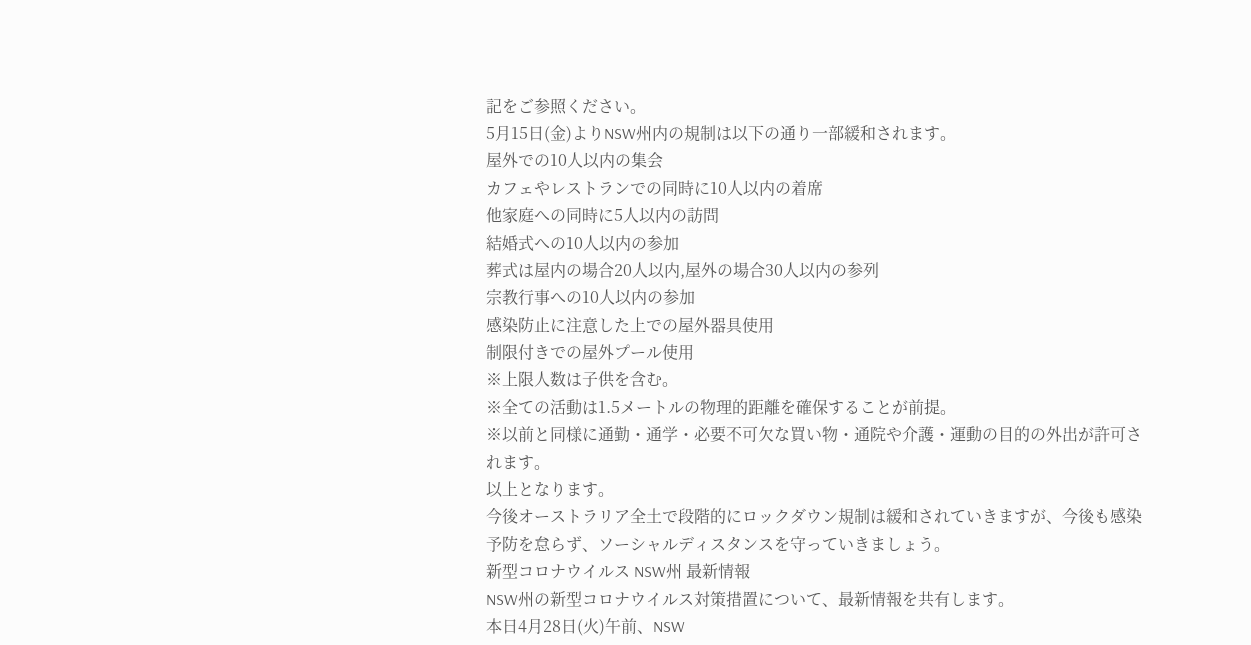記をご参照ください。
5月15日(金)よりNSW州内の規制は以下の通り一部緩和されます。
屋外での10人以内の集会
カフェやレストランでの同時に10人以内の着席
他家庭への同時に5人以内の訪問
結婚式への10人以内の参加
葬式は屋内の場合20人以内,屋外の場合30人以内の参列
宗教行事への10人以内の参加
感染防止に注意した上での屋外器具使用
制限付きでの屋外プール使用
※上限人数は子供を含む。
※全ての活動は1.5メートルの物理的距離を確保することが前提。
※以前と同様に通勤・通学・必要不可欠な買い物・通院や介護・運動の目的の外出が許可されます。
以上となります。
今後オーストラリア全土で段階的にロックダウン規制は緩和されていきますが、今後も感染予防を怠らず、ソーシャルディスタンスを守っていきましょう。
新型コロナウイルス NSW州 最新情報
NSW州の新型コロナウイルス対策措置について、最新情報を共有します。
本日4月28日(火)午前、NSW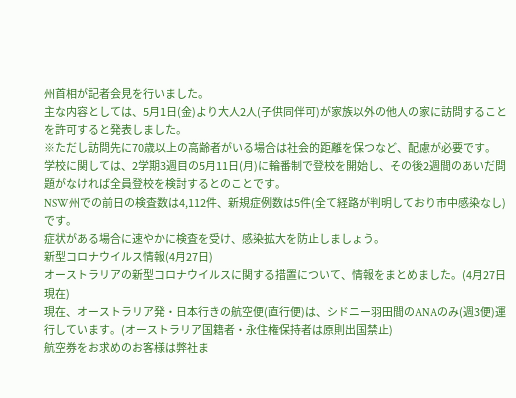州首相が記者会見を行いました。
主な内容としては、5月1日(金)より大人2人(子供同伴可)が家族以外の他人の家に訪問することを許可すると発表しました。
※ただし訪問先に70歳以上の高齢者がいる場合は社会的距離を保つなど、配慮が必要です。
学校に関しては、2学期3週目の5月11日(月)に輪番制で登校を開始し、その後2週間のあいだ問題がなければ全員登校を検討するとのことです。
NSW州での前日の検査数は4,112件、新規症例数は5件(全て経路が判明しており市中感染なし)です。
症状がある場合に速やかに検査を受け、感染拡大を防止しましょう。
新型コロナウイルス情報(4月27日)
オーストラリアの新型コロナウイルスに関する措置について、情報をまとめました。(4月27日現在)
現在、オーストラリア発・日本行きの航空便(直行便)は、シドニー羽田間のANAのみ(週3便)運行しています。(オーストラリア国籍者・永住権保持者は原則出国禁止)
航空券をお求めのお客様は弊社ま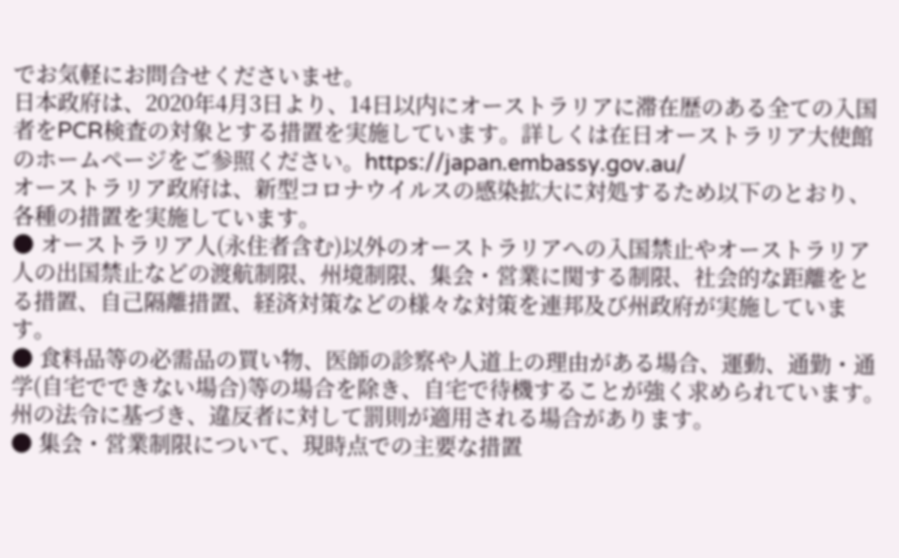でお気軽にお問合せくださいませ。
日本政府は、2020年4月3日より、14日以内にオーストラリアに滞在歴のある全ての入国者をPCR検査の対象とする措置を実施しています。詳しくは在日オーストラリア大使館のホームページをご参照ください。https://japan.embassy.gov.au/
オーストラリア政府は、新型コロナウイルスの感染拡大に対処するため以下のとおり、各種の措置を実施しています。
● オーストラリア人(永住者含む)以外のオーストラリアへの入国禁止やオーストラリア人の出国禁止などの渡航制限、州境制限、集会・営業に関する制限、社会的な距離をとる措置、自己隔離措置、経済対策などの様々な対策を連邦及び州政府が実施しています。
● 食料品等の必需品の買い物、医師の診察や人道上の理由がある場合、運動、通勤・通学(自宅でできない場合)等の場合を除き、自宅で待機することが強く求められています。州の法令に基づき、違反者に対して罰則が適用される場合があります。
● 集会・営業制限について、現時点での主要な措置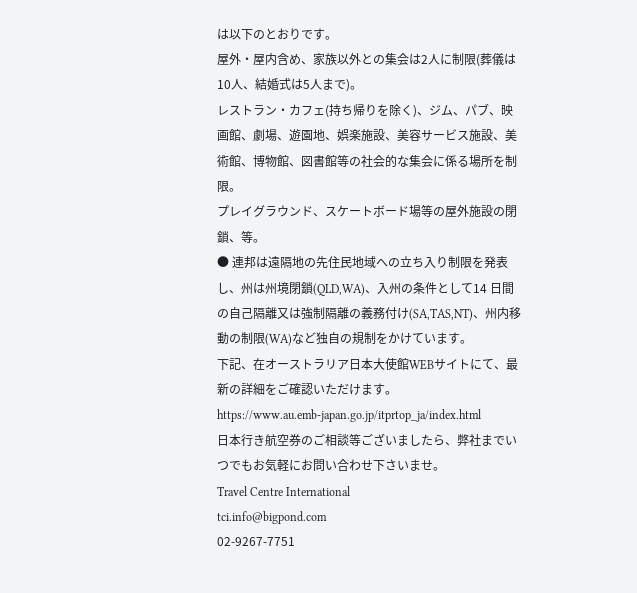は以下のとおりです。
屋外・屋内含め、家族以外との集会は2人に制限(葬儀は10人、結婚式は5人まで)。
レストラン・カフェ(持ち帰りを除く)、ジム、パブ、映画館、劇場、遊園地、娯楽施設、美容サービス施設、美術館、博物館、図書館等の社会的な集会に係る場所を制限。
プレイグラウンド、スケートボード場等の屋外施設の閉鎖、等。
● 連邦は遠隔地の先住民地域への立ち入り制限を発表し、州は州境閉鎖(QLD,WA)、入州の条件として14 日間の自己隔離又は強制隔離の義務付け(SA,TAS,NT)、州内移動の制限(WA)など独自の規制をかけています。
下記、在オーストラリア日本大使館WEBサイトにて、最新の詳細をご確認いただけます。
https://www.au.emb-japan.go.jp/itprtop_ja/index.html
日本行き航空券のご相談等ございましたら、弊社までいつでもお気軽にお問い合わせ下さいませ。
Travel Centre International
tci.info@bigpond.com
02-9267-7751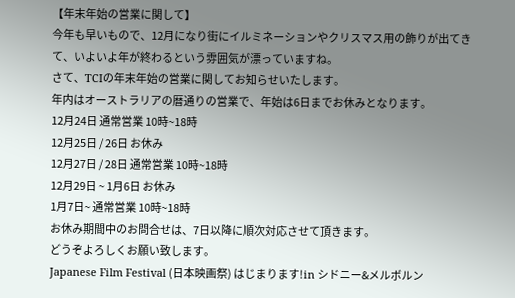【年末年始の営業に関して】
今年も早いもので、12月になり街にイルミネーションやクリスマス用の飾りが出てきて、いよいよ年が終わるという雰囲気が漂っていますね。
さて、TCIの年末年始の営業に関してお知らせいたします。
年内はオーストラリアの暦通りの営業で、年始は6日までお休みとなります。
12月24日 通常営業 10時~18時
12月25日 / 26日 お休み
12月27日 / 28日 通常営業 10時~18時
12月29日 ~ 1月6日 お休み
1月7日~ 通常営業 10時~18時
お休み期間中のお問合せは、7日以降に順次対応させて頂きます。
どうぞよろしくお願い致します。
Japanese Film Festival (日本映画祭) はじまります!in シドニー&メルボルン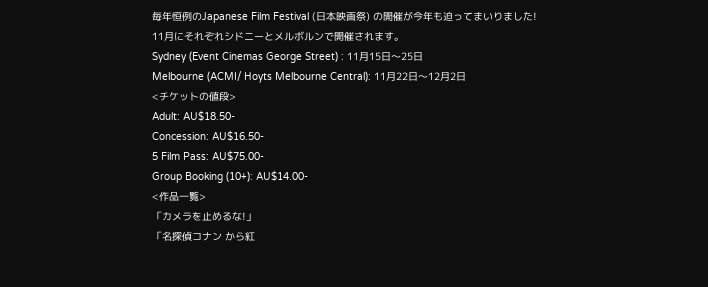毎年恒例のJapanese Film Festival (日本映画祭) の開催が今年も迫ってまいりました!
11月にそれぞれシドニーとメルボルンで開催されます。
Sydney (Event Cinemas George Street) : 11月15日〜25日
Melbourne (ACMI/ Hoyts Melbourne Central): 11月22日〜12月2日
<チケットの値段>
Adult: AU$18.50-
Concession: AU$16.50-
5 Film Pass: AU$75.00-
Group Booking (10+): AU$14.00-
<作品一覧>
「カメラを止めるな!」
「名探偵コナン から紅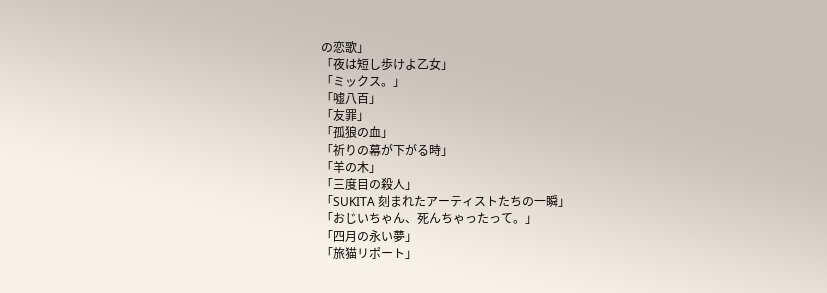の恋歌」
「夜は短し歩けよ乙女」
「ミックス。」
「嘘八百」
「友罪」
「孤狼の血」
「祈りの幕が下がる時」
「羊の木」
「三度目の殺人」
「SUKITA 刻まれたアーティストたちの一瞬」
「おじいちゃん、死んちゃったって。」
「四月の永い夢」
「旅猫リポート」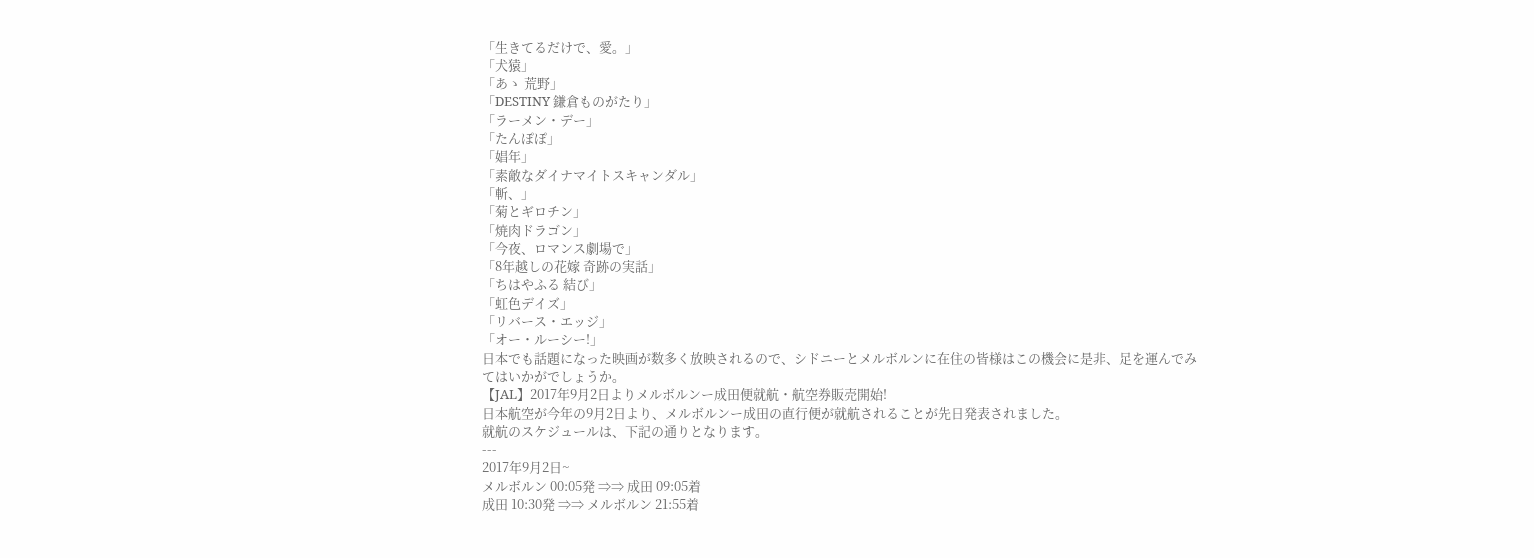「生きてるだけで、愛。」
「犬猿」
「あゝ 荒野」
「DESTINY 鎌倉ものがたり」
「ラーメン・デー」
「たんぽぽ」
「娼年」
「素敵なダイナマイトスキャンダル」
「斬、」
「菊とギロチン」
「焼肉ドラゴン」
「今夜、ロマンス劇場で」
「8年越しの花嫁 奇跡の実話」
「ちはやふる 結び」
「虹色デイズ」
「リバース・エッジ」
「オー・ルーシー!」
日本でも話題になった映画が数多く放映されるので、シドニーとメルボルンに在住の皆様はこの機会に是非、足を運んでみてはいかがでしょうか。
【JAL】2017年9月2日よりメルボルンー成田便就航・航空券販売開始!
日本航空が今年の9月2日より、メルボルンー成田の直行便が就航されることが先日発表されました。
就航のスケジュールは、下記の通りとなります。
---
2017年9月2日~
メルボルン 00:05発 ⇒⇒ 成田 09:05着
成田 10:30発 ⇒⇒ メルボルン 21:55着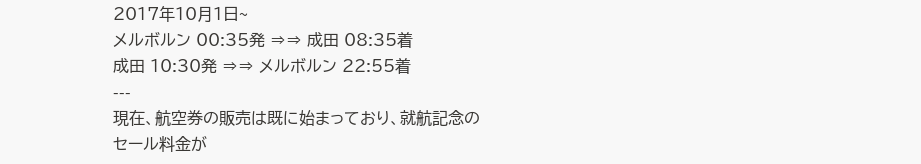2017年10月1日~
メルボルン 00:35発 ⇒⇒ 成田 08:35着
成田 10:30発 ⇒⇒ メルボルン 22:55着
---
現在、航空券の販売は既に始まっており、就航記念のセール料金が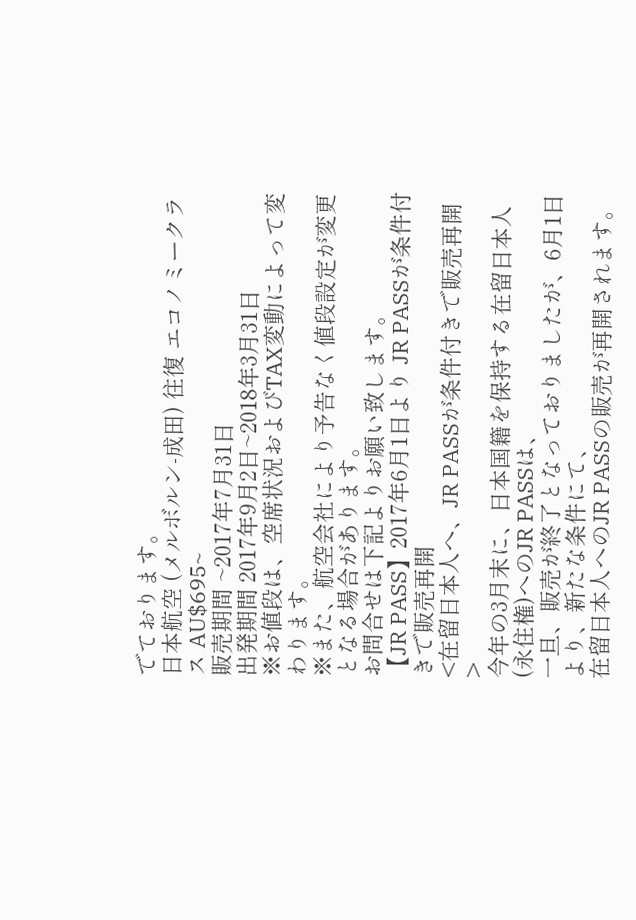でております。
日本航空 (メルボルン-成田) 往復 エコノミークラス AU$695~
販売期間 ~2017年7月31日
出発期間 2017年9月2日~2018年3月31日
※お値段は、空席状況およびTAX変動によって変わります。
※また、航空会社により予告なく値段設定が変更となる場合があります。
お問合せは下記よりお願い致します。
【JR PASS】2017年6月1日より JR PASSが条件付きで販売再開
<在留日本人へ、JR PASSが条件付きで販売再開>
今年の3月末に、日本国籍を保持する在留日本人(永住権)へのJR PASSは、
一旦、販売が終了となっておりましたが、6月1日より、新たな条件にて、
在留日本人へのJR PASSの販売が再開されます。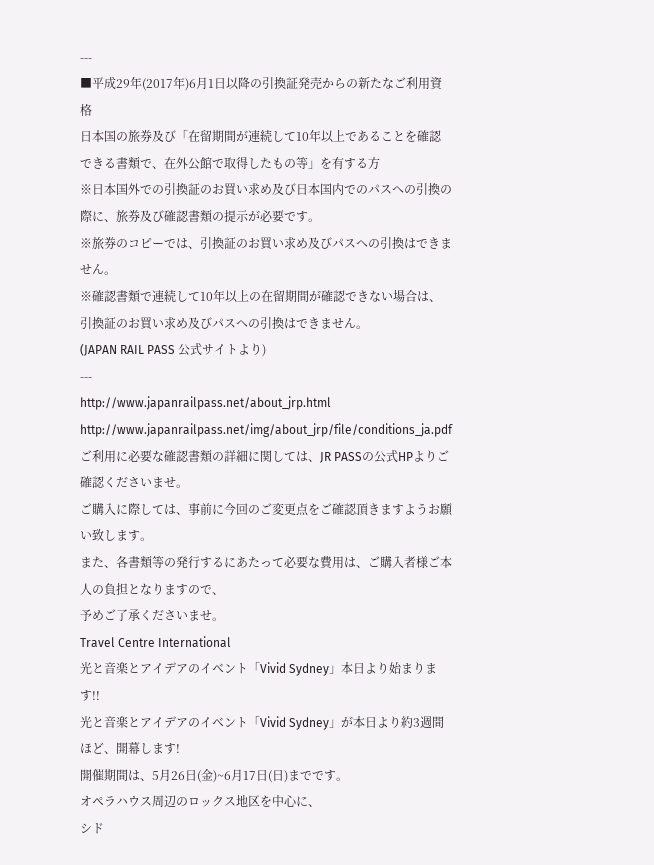---
■平成29年(2017年)6月1日以降の引換証発売からの新たなご利用資格
日本国の旅券及び「在留期間が連続して10年以上であることを確認できる書類で、在外公館で取得したもの等」を有する方
※日本国外での引換証のお買い求め及び日本国内でのパスへの引換の際に、旅券及び確認書類の提示が必要です。
※旅券のコピーでは、引換証のお買い求め及びパスへの引換はできません。
※確認書類で連続して10年以上の在留期間が確認できない場合は、引換証のお買い求め及びパスへの引換はできません。
(JAPAN RAIL PASS 公式サイトより)
---
http://www.japanrailpass.net/about_jrp.html
http://www.japanrailpass.net/img/about_jrp/file/conditions_ja.pdf
ご利用に必要な確認書類の詳細に関しては、JR PASSの公式HPよりご確認くださいませ。
ご購入に際しては、事前に今回のご変更点をご確認頂きますようお願い致します。
また、各書類等の発行するにあたって必要な費用は、ご購入者様ご本人の負担となりますので、
予めご了承くださいませ。
Travel Centre International
光と音楽とアイデアのイベント「Vivid Sydney」本日より始まります!!
光と音楽とアイデアのイベント「Vivid Sydney」が本日より約3週間ほど、開幕します!
開催期間は、5月26日(金)~6月17日(日)までです。
オペラハウス周辺のロックス地区を中心に、
シド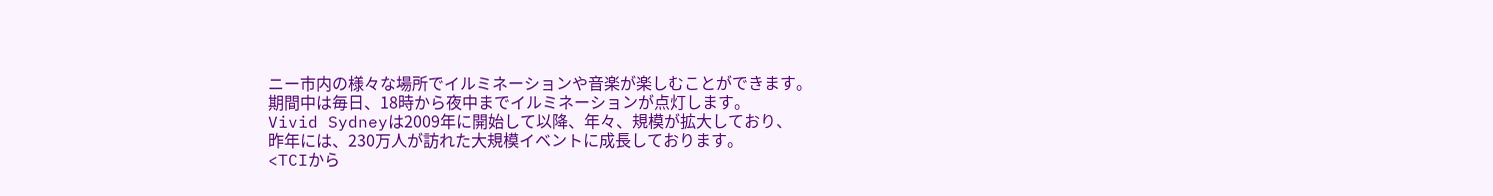ニー市内の様々な場所でイルミネーションや音楽が楽しむことができます。
期間中は毎日、18時から夜中までイルミネーションが点灯します。
Vivid Sydneyは2009年に開始して以降、年々、規模が拡大しており、
昨年には、230万人が訪れた大規模イベントに成長しております。
<TCIから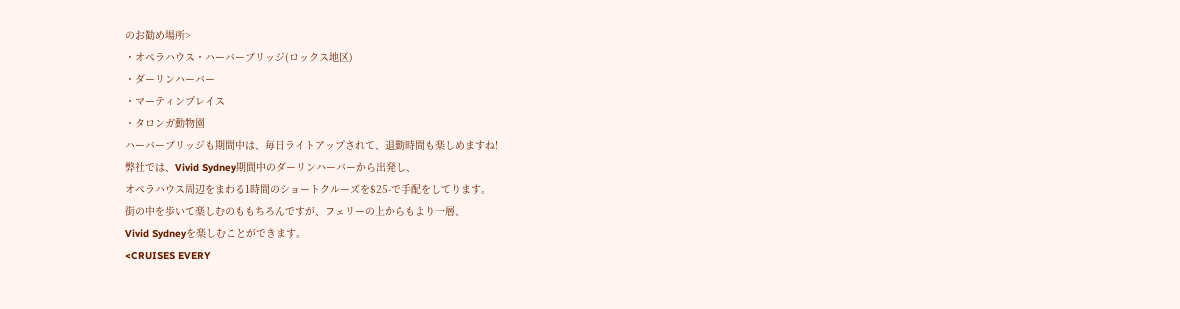のお勧め場所>
・オペラハウス・ハーバーブリッジ(ロックス地区)
・ダーリンハーバー
・マーティンプレイス
・タロンガ動物園
ハーバーブリッジも期間中は、毎日ライトアップされて、退勤時間も楽しめますね!
弊社では、Vivid Sydney期間中のダーリンハーバーから出発し、
オペラハウス周辺をまわる1時間のショートクルーズを$25-で手配をしてります。
街の中を歩いて楽しむのももちろんですが、フェリーの上からもより一層、
Vivid Sydneyを楽しむことができます。
<CRUISES EVERY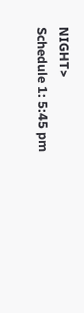NIGHT>
Schedule 1: 5:45 pm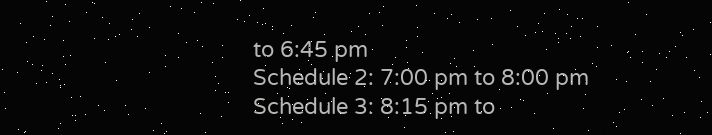to 6:45 pm
Schedule 2: 7:00 pm to 8:00 pm
Schedule 3: 8:15 pm to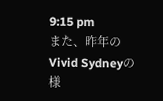9:15 pm
また、昨年のVivid Sydneyの様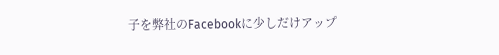子を弊社のFacebookに少しだけアップ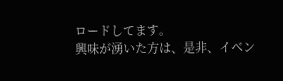ロードしてます。
興味が湧いた方は、是非、イベン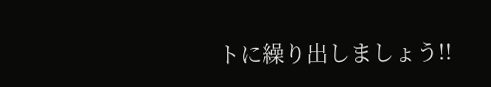トに繰り出しましょう!!